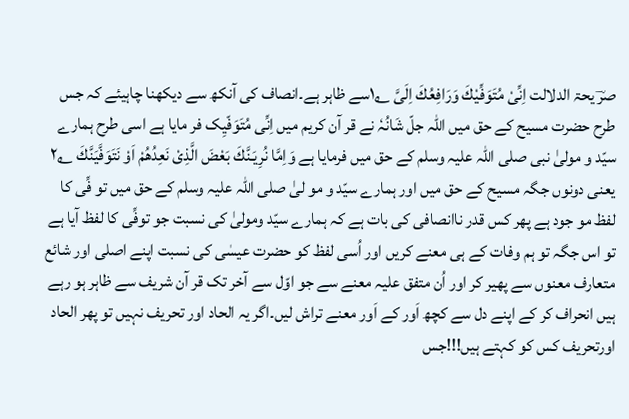صرؔ یحۃ الدلالت اِنِّىْ مُتَوَفِّيْكَ وَرَافِعُكَ اِلَىَّ ۱؂سے ظاہر ہے۔انصاف کی آنکھ سے دیکھنا چاہیئے کہ جس طرح حضرت مسیح کے حق میں اللہ جلّ شَانُہٗ نے قر آن کریم میں اِنِّی مُتَوَفّیِک فر مایا ہے اسی طرح ہمارے سیّد و مولیٰ نبی صلی اللہ علیہ وسلم کے حق میں فرمایا ہے وَاِمَّا نُرِيَـنَّكَ بَعْضَ الَّذِىْ نَعِدُهُمْ اَوْ نَتَوَفَّيَنَّكَ ۲؂ یعنی دونوں جگہ مسیح کے حق میں اور ہمارے سیّد و مو لیٰ صلی اللہ علیہ وسلم کے حق میں تو فِّی کا لفظ مو جود ہے پھر کس قدر ناانصافی کی بات ہے کہ ہمارے سیّد ومولیٰ کی نسبت جو توفِّی کا لفظ آیا ہے تو اس جگہ تو ہم وفات کے ہی معنے کریں اور اُسی لفظ کو حضرت عیسٰی کی نسبت اپنے اصلی اور شائع متعارف معنوں سے پھیر کر اور اُن متفق علیہ معنے سے جو اوّل سے آخر تک قر آن شریف سے ظاہر ہو رہے ہیں انحراف کر کے اپنے دل سے کچھ اَور کے اَور معنے تراش لیں۔اگر یہ الحاد اور تحریف نہیں تو پھر الحاد اورتحریف کس کو کہتے ہیں!!!جس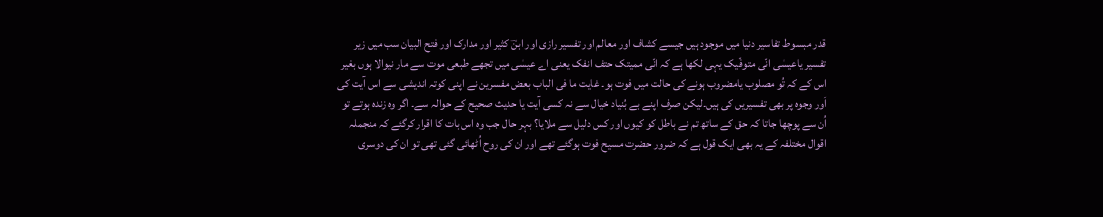قدر مبسوط تفاسیر دنیا میں موجود ہیں جیسے کشاف اور معالم اور تفسیر رازی اور ابنؔ کثیر اور مدارک اور فتح البیان سب میں زیر تفسیر یاعیسٰی انّی متوفّیک یہی لکھا ہے کہ انّی ممیتک حتف انفک یعنی اے عیسٰی میں تجھے طبعی موت سے مار نیوالا ہوں بغیر اس کے کہ تُو مصلوب یامضروب ہونے کی حالت میں فوت ہو۔ غایت ما فی الباب بعض مفسرین نے اپنی کوتہ اندیشی سے اس آیت کی اَور وجوہ پر بھی تفسیریں کی ہیں۔لیکن صرف اپنے بے بُنیاد خیال سے نہ کسی آیت یا حدیث صحیح کے حوالہ سے۔ اگر وہ زندہ ہوتے تو اُن سے پوچھا جاتا کہ حق کے ساتھ تم نے باطل کو کیوں اور کس دلیل سے ملایا؟ بہر حال جب وہ اس بات کا اقرار کرگئے کہ منجملہ اقوال مختلفہ کے یہ بھی ایک قول ہے کہ ضرور حضرت مسیح فوت ہوگئے تھے اور ان کی روح اُٹھائی گئی تھی تو ان کی دوسری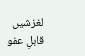لغزشیں قابلِ عفو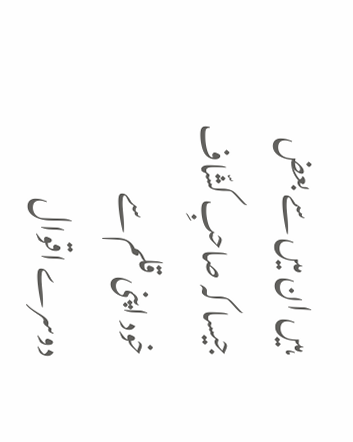ہیں ان میں سے بعض جیسا کہ صاحبِ کشّاف خود اپنی قلم سے دوسرے اقوال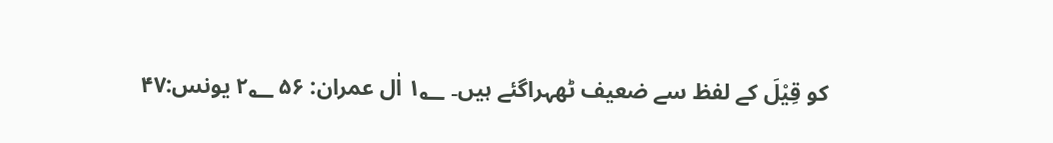کو قِیْلَ کے لفظ سے ضعیف ٹھہراگئے ہیں۔ ۱؂ اٰل عمران: ۵۶ ۲؂ یونس:۴۷